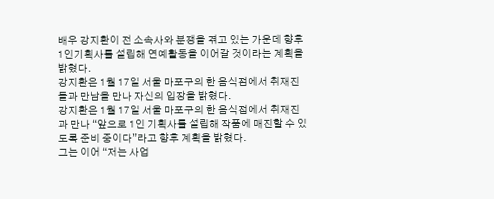배우 강지환이 전 소속사와 분쟁을 겪고 있는 가운데 향후 1인기획사를 설립해 연예활동을 이어갈 것이라는 계획을 밝혔다.
강지환은 1월 17일 서울 마포구의 한 음식점에서 취재진들과 만남을 만나 자신의 입장을 밝혔다.
강지환은 1월 17일 서울 마포구의 한 음식접에서 취재진과 만나 “앞으로 1인 기획사를 설립해 작품에 매진할 수 있도록 준비 중이다”라고 향후 계획을 밝혔다.
그는 이어 “저는 사업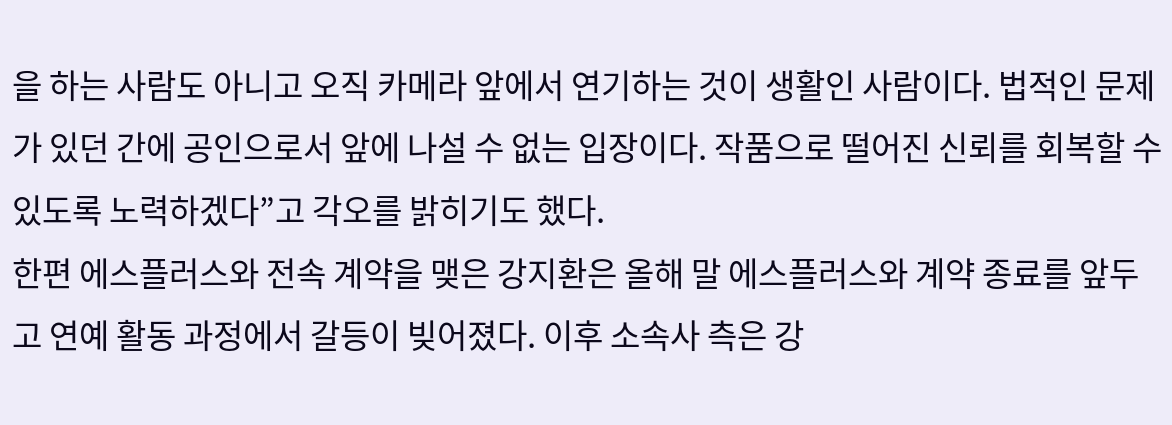을 하는 사람도 아니고 오직 카메라 앞에서 연기하는 것이 생활인 사람이다. 법적인 문제가 있던 간에 공인으로서 앞에 나설 수 없는 입장이다. 작품으로 떨어진 신뢰를 회복할 수 있도록 노력하겠다”고 각오를 밝히기도 했다.
한편 에스플러스와 전속 계약을 맺은 강지환은 올해 말 에스플러스와 계약 종료를 앞두고 연예 활동 과정에서 갈등이 빚어졌다. 이후 소속사 측은 강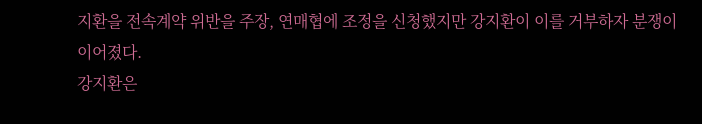지환을 전속계약 위반을 주장, 연매협에 조정을 신청했지만 강지환이 이를 거부하자 분쟁이 이어졌다.
강지환은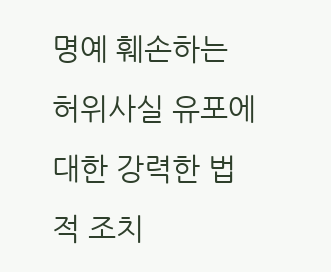명예 훼손하는 허위사실 유포에 대한 강력한 법적 조치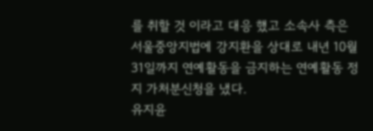를 취할 것 이라고 대응 했고 소속사 측은 서울중앙지법에 강지환을 상대로 내년 10월 31일까지 연예활동을 금지하는 연예활동 정지 가처분신청을 냈다.
유지윤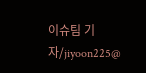이슈팀 기자/jiyoon225@